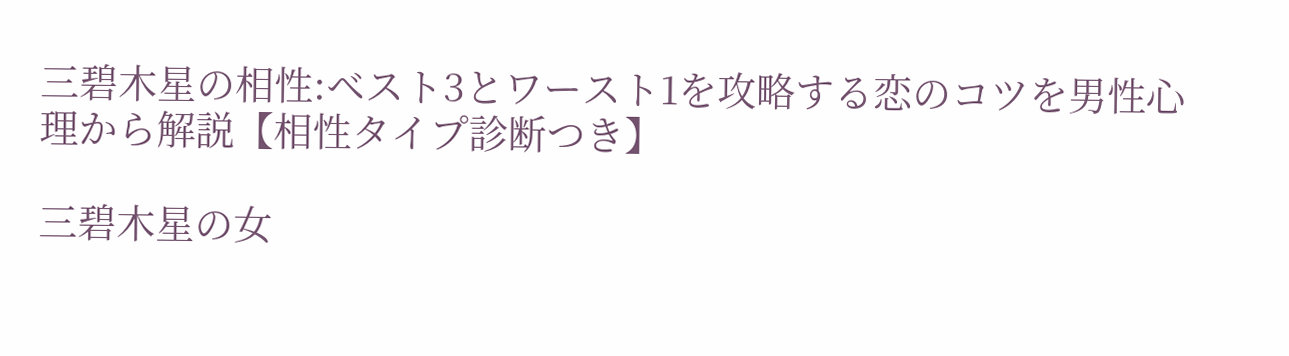三碧木星の相性:ベスト3とワースト1を攻略する恋のコツを男性心理から解説【相性タイプ診断つき】

三碧木星の女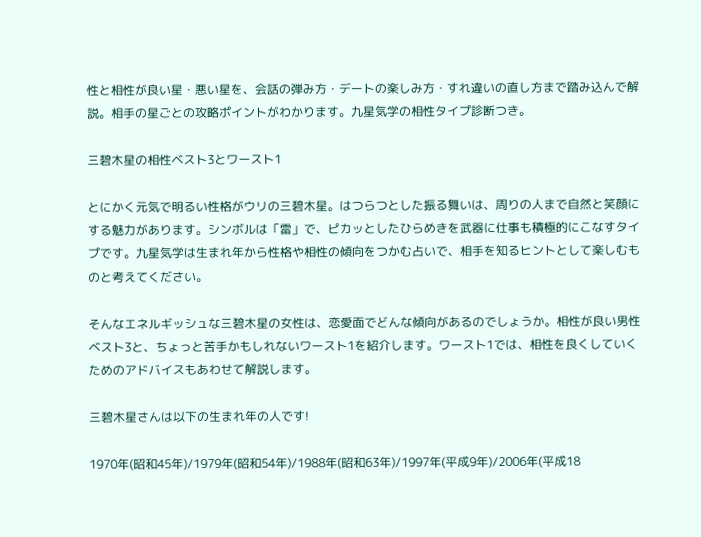性と相性が良い星・悪い星を、会話の弾み方・デートの楽しみ方・すれ違いの直し方まで踏み込んで解説。相手の星ごとの攻略ポイントがわかります。九星気学の相性タイプ診断つき。

三碧木星の相性ベスト3とワースト1

とにかく元気で明るい性格がウリの三碧木星。はつらつとした振る舞いは、周りの人まで自然と笑顔にする魅力があります。シンボルは「雷」で、ピカッとしたひらめきを武器に仕事も積極的にこなすタイプです。九星気学は生まれ年から性格や相性の傾向をつかむ占いで、相手を知るヒントとして楽しむものと考えてください。

そんなエネルギッシュな三碧木星の女性は、恋愛面でどんな傾向があるのでしょうか。相性が良い男性ベスト3と、ちょっと苦手かもしれないワースト1を紹介します。ワースト1では、相性を良くしていくためのアドバイスもあわせて解説します。

三碧木星さんは以下の生まれ年の人です!

1970年(昭和45年)/1979年(昭和54年)/1988年(昭和63年)/1997年(平成9年)/2006年(平成18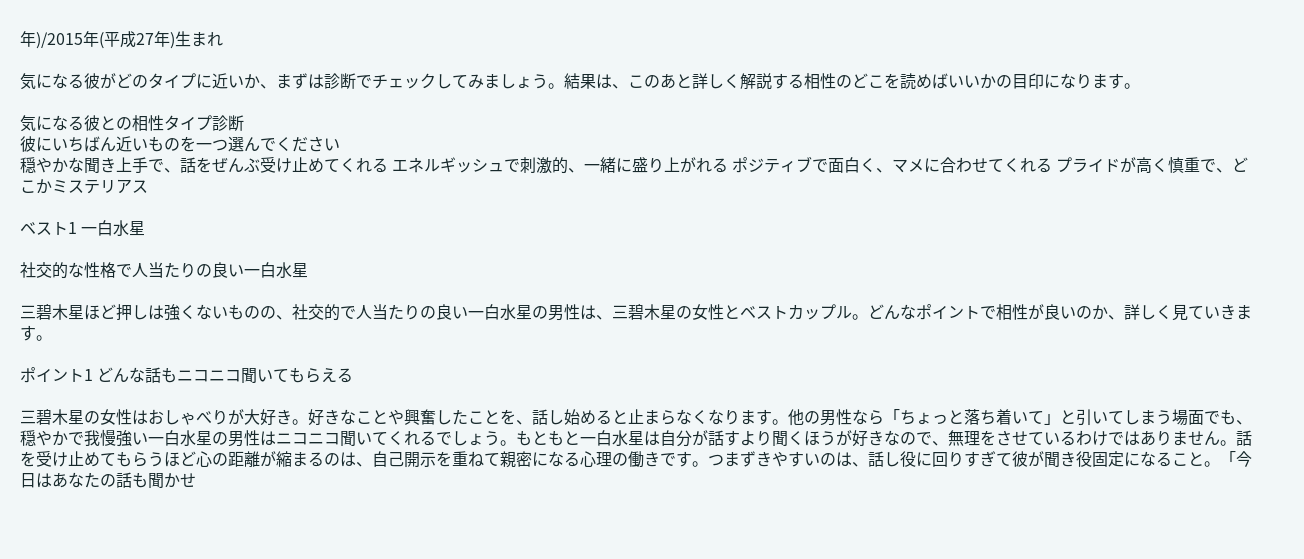年)/2015年(平成27年)生まれ

気になる彼がどのタイプに近いか、まずは診断でチェックしてみましょう。結果は、このあと詳しく解説する相性のどこを読めばいいかの目印になります。

気になる彼との相性タイプ診断
彼にいちばん近いものを一つ選んでください
穏やかな聞き上手で、話をぜんぶ受け止めてくれる エネルギッシュで刺激的、一緒に盛り上がれる ポジティブで面白く、マメに合わせてくれる プライドが高く慎重で、どこかミステリアス

ベスト1 一白水星

社交的な性格で人当たりの良い一白水星

三碧木星ほど押しは強くないものの、社交的で人当たりの良い一白水星の男性は、三碧木星の女性とベストカップル。どんなポイントで相性が良いのか、詳しく見ていきます。

ポイント1 どんな話もニコニコ聞いてもらえる

三碧木星の女性はおしゃべりが大好き。好きなことや興奮したことを、話し始めると止まらなくなります。他の男性なら「ちょっと落ち着いて」と引いてしまう場面でも、穏やかで我慢強い一白水星の男性はニコニコ聞いてくれるでしょう。もともと一白水星は自分が話すより聞くほうが好きなので、無理をさせているわけではありません。話を受け止めてもらうほど心の距離が縮まるのは、自己開示を重ねて親密になる心理の働きです。つまずきやすいのは、話し役に回りすぎて彼が聞き役固定になること。「今日はあなたの話も聞かせ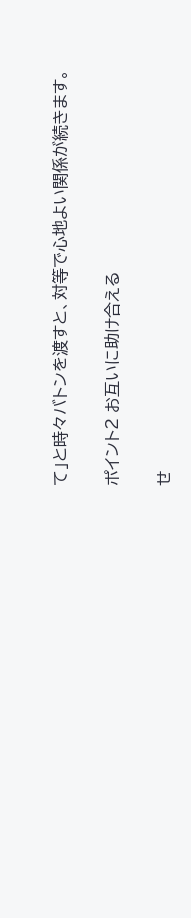て」と時々バトンを渡すと、対等で心地よい関係が続きます。

ポイント2 お互いに助け合える

せ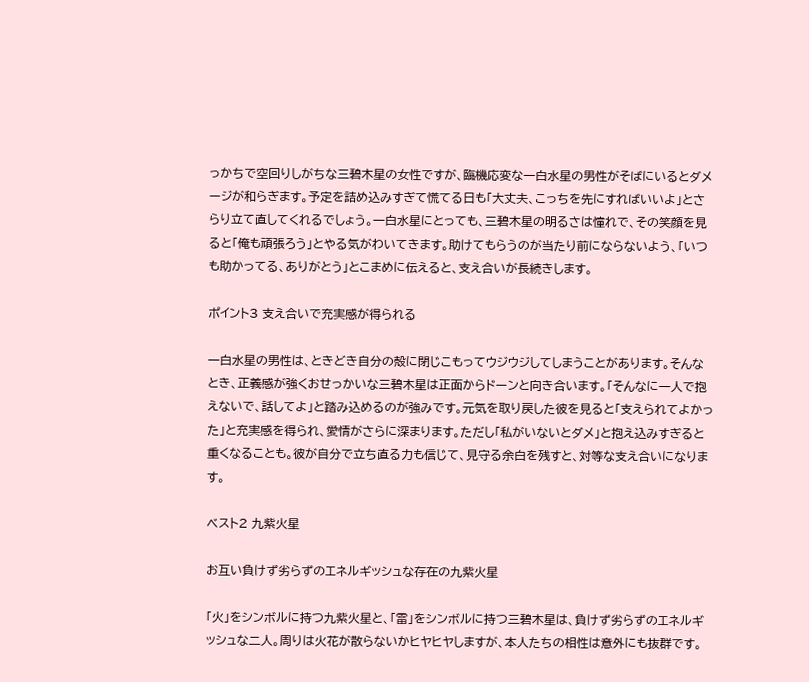っかちで空回りしがちな三碧木星の女性ですが、臨機応変な一白水星の男性がそばにいるとダメージが和らぎます。予定を詰め込みすぎて慌てる日も「大丈夫、こっちを先にすればいいよ」とさらり立て直してくれるでしょう。一白水星にとっても、三碧木星の明るさは憧れで、その笑顔を見ると「俺も頑張ろう」とやる気がわいてきます。助けてもらうのが当たり前にならないよう、「いつも助かってる、ありがとう」とこまめに伝えると、支え合いが長続きします。

ポイント3 支え合いで充実感が得られる

一白水星の男性は、ときどき自分の殻に閉じこもってウジウジしてしまうことがあります。そんなとき、正義感が強くおせっかいな三碧木星は正面からドーンと向き合います。「そんなに一人で抱えないで、話してよ」と踏み込めるのが強みです。元気を取り戻した彼を見ると「支えられてよかった」と充実感を得られ、愛情がさらに深まります。ただし「私がいないとダメ」と抱え込みすぎると重くなることも。彼が自分で立ち直る力も信じて、見守る余白を残すと、対等な支え合いになります。

ベスト2 九紫火星

お互い負けず劣らずのエネルギッシュな存在の九紫火星

「火」をシンボルに持つ九紫火星と、「雷」をシンボルに持つ三碧木星は、負けず劣らずのエネルギッシュな二人。周りは火花が散らないかヒヤヒヤしますが、本人たちの相性は意外にも抜群です。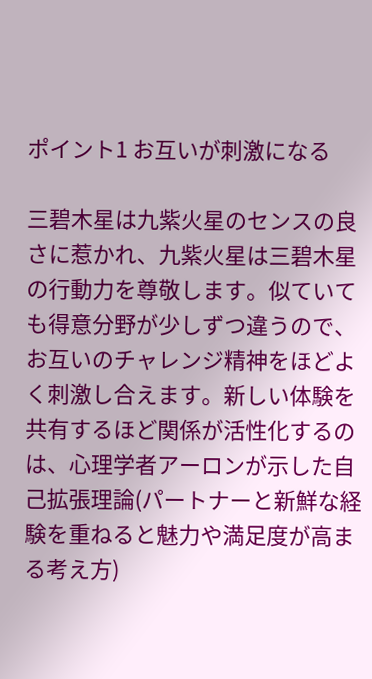ポイント1 お互いが刺激になる

三碧木星は九紫火星のセンスの良さに惹かれ、九紫火星は三碧木星の行動力を尊敬します。似ていても得意分野が少しずつ違うので、お互いのチャレンジ精神をほどよく刺激し合えます。新しい体験を共有するほど関係が活性化するのは、心理学者アーロンが示した自己拡張理論(パートナーと新鮮な経験を重ねると魅力や満足度が高まる考え方)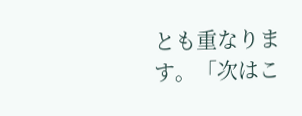とも重なります。「次はこ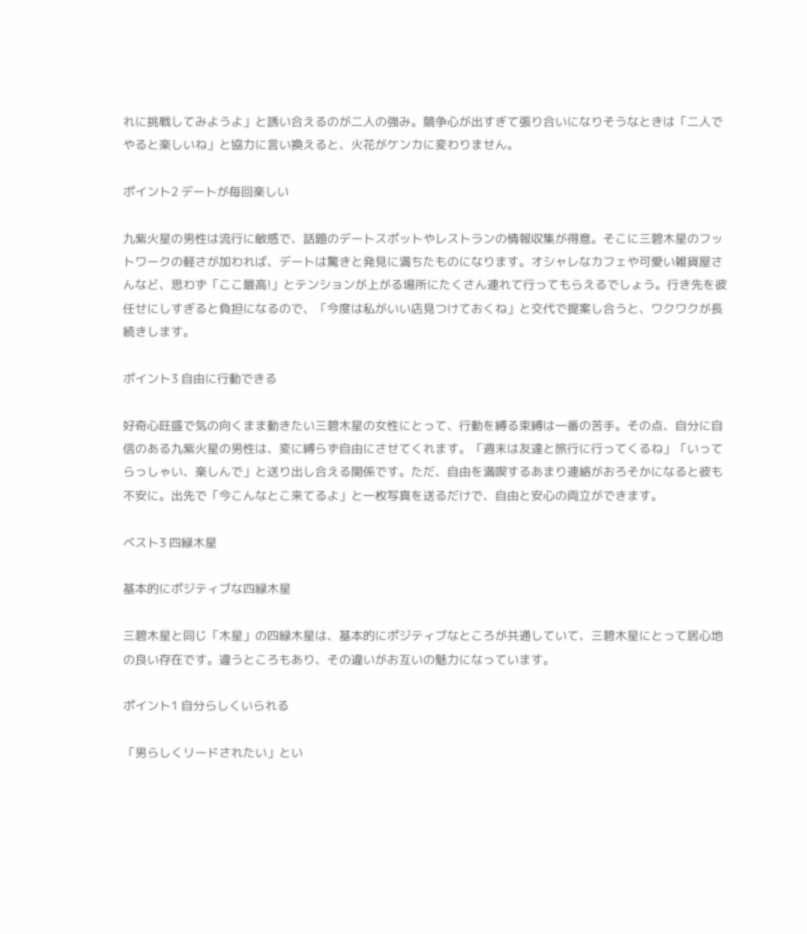れに挑戦してみようよ」と誘い合えるのが二人の強み。競争心が出すぎて張り合いになりそうなときは「二人でやると楽しいね」と協力に言い換えると、火花がケンカに変わりません。

ポイント2 デートが毎回楽しい

九紫火星の男性は流行に敏感で、話題のデートスポットやレストランの情報収集が得意。そこに三碧木星のフットワークの軽さが加われば、デートは驚きと発見に満ちたものになります。オシャレなカフェや可愛い雑貨屋さんなど、思わず「ここ最高!」とテンションが上がる場所にたくさん連れて行ってもらえるでしょう。行き先を彼任せにしすぎると負担になるので、「今度は私がいい店見つけておくね」と交代で提案し合うと、ワクワクが長続きします。

ポイント3 自由に行動できる

好奇心旺盛で気の向くまま動きたい三碧木星の女性にとって、行動を縛る束縛は一番の苦手。その点、自分に自信のある九紫火星の男性は、変に縛らず自由にさせてくれます。「週末は友達と旅行に行ってくるね」「いってらっしゃい、楽しんで」と送り出し合える関係です。ただ、自由を満喫するあまり連絡がおろそかになると彼も不安に。出先で「今こんなとこ来てるよ」と一枚写真を送るだけで、自由と安心の両立ができます。

ベスト3 四緑木星

基本的にポジティブな四緑木星

三碧木星と同じ「木星」の四緑木星は、基本的にポジティブなところが共通していて、三碧木星にとって居心地の良い存在です。違うところもあり、その違いがお互いの魅力になっています。

ポイント1 自分らしくいられる

「男らしくリードされたい」とい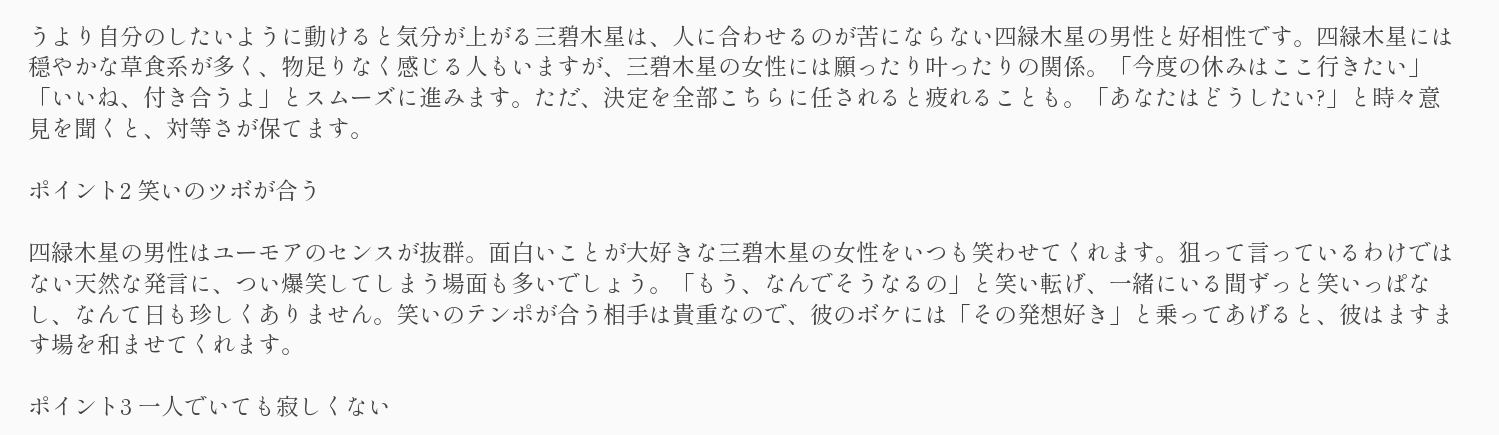うより自分のしたいように動けると気分が上がる三碧木星は、人に合わせるのが苦にならない四緑木星の男性と好相性です。四緑木星には穏やかな草食系が多く、物足りなく感じる人もいますが、三碧木星の女性には願ったり叶ったりの関係。「今度の休みはここ行きたい」「いいね、付き合うよ」とスムーズに進みます。ただ、決定を全部こちらに任されると疲れることも。「あなたはどうしたい?」と時々意見を聞くと、対等さが保てます。

ポイント2 笑いのツボが合う

四緑木星の男性はユーモアのセンスが抜群。面白いことが大好きな三碧木星の女性をいつも笑わせてくれます。狙って言っているわけではない天然な発言に、つい爆笑してしまう場面も多いでしょう。「もう、なんでそうなるの」と笑い転げ、一緒にいる間ずっと笑いっぱなし、なんて日も珍しくありません。笑いのテンポが合う相手は貴重なので、彼のボケには「その発想好き」と乗ってあげると、彼はますます場を和ませてくれます。

ポイント3 一人でいても寂しくない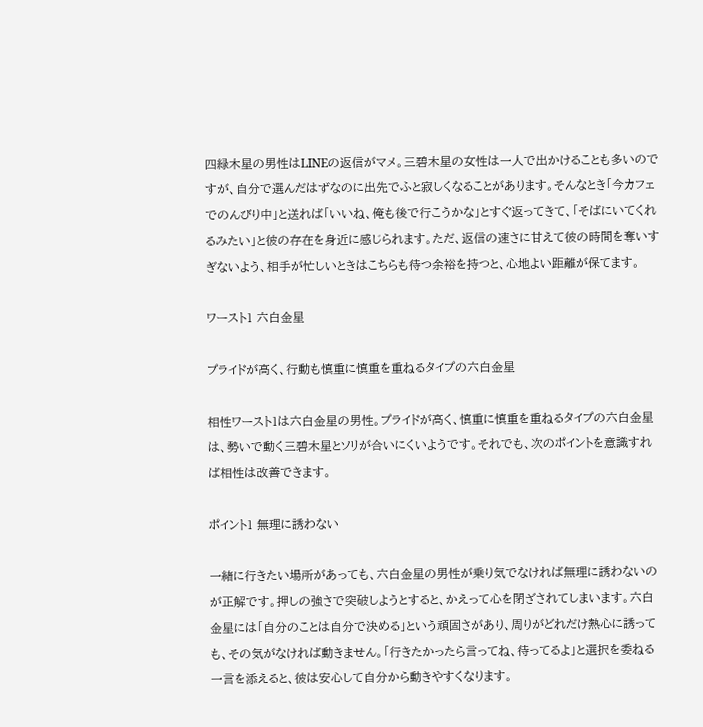四緑木星の男性はLINEの返信がマメ。三碧木星の女性は一人で出かけることも多いのですが、自分で選んだはずなのに出先でふと寂しくなることがあります。そんなとき「今カフェでのんびり中」と送れば「いいね、俺も後で行こうかな」とすぐ返ってきて、「そばにいてくれるみたい」と彼の存在を身近に感じられます。ただ、返信の速さに甘えて彼の時間を奪いすぎないよう、相手が忙しいときはこちらも待つ余裕を持つと、心地よい距離が保てます。

ワースト1 六白金星

プライドが高く、行動も慎重に慎重を重ねるタイプの六白金星

相性ワースト1は六白金星の男性。プライドが高く、慎重に慎重を重ねるタイプの六白金星は、勢いで動く三碧木星とソリが合いにくいようです。それでも、次のポイントを意識すれば相性は改善できます。

ポイント1 無理に誘わない

一緒に行きたい場所があっても、六白金星の男性が乗り気でなければ無理に誘わないのが正解です。押しの強さで突破しようとすると、かえって心を閉ざされてしまいます。六白金星には「自分のことは自分で決める」という頑固さがあり、周りがどれだけ熱心に誘っても、その気がなければ動きません。「行きたかったら言ってね、待ってるよ」と選択を委ねる一言を添えると、彼は安心して自分から動きやすくなります。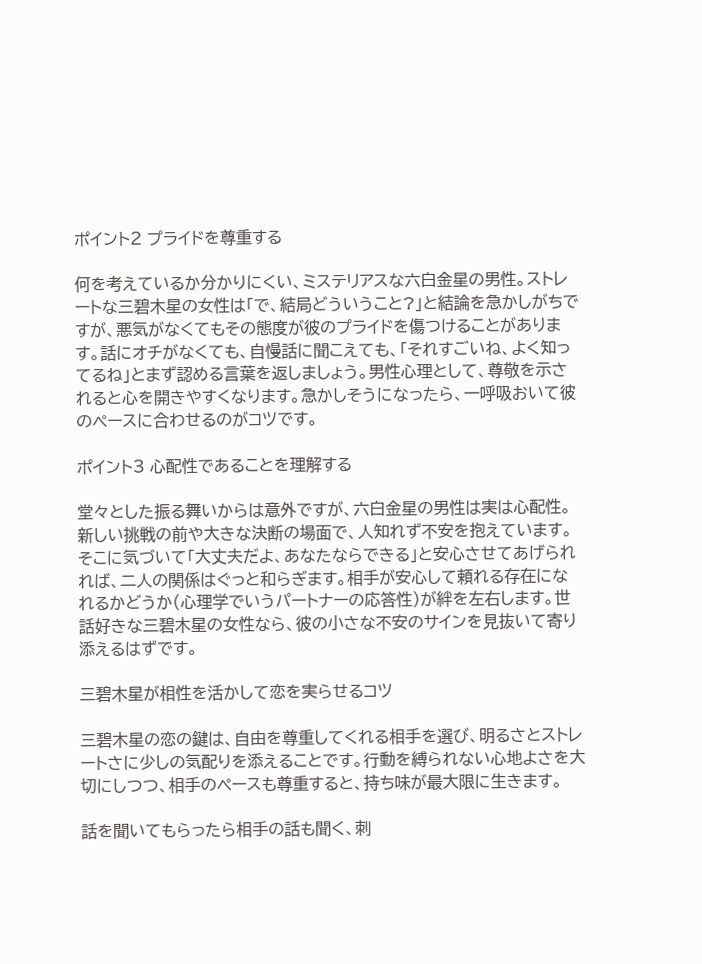ポイント2 プライドを尊重する

何を考えているか分かりにくい、ミステリアスな六白金星の男性。ストレートな三碧木星の女性は「で、結局どういうこと?」と結論を急かしがちですが、悪気がなくてもその態度が彼のプライドを傷つけることがあります。話にオチがなくても、自慢話に聞こえても、「それすごいね、よく知ってるね」とまず認める言葉を返しましょう。男性心理として、尊敬を示されると心を開きやすくなります。急かしそうになったら、一呼吸おいて彼のペースに合わせるのがコツです。

ポイント3 心配性であることを理解する

堂々とした振る舞いからは意外ですが、六白金星の男性は実は心配性。新しい挑戦の前や大きな決断の場面で、人知れず不安を抱えています。そこに気づいて「大丈夫だよ、あなたならできる」と安心させてあげられれば、二人の関係はぐっと和らぎます。相手が安心して頼れる存在になれるかどうか(心理学でいうパートナーの応答性)が絆を左右します。世話好きな三碧木星の女性なら、彼の小さな不安のサインを見抜いて寄り添えるはずです。

三碧木星が相性を活かして恋を実らせるコツ

三碧木星の恋の鍵は、自由を尊重してくれる相手を選び、明るさとストレートさに少しの気配りを添えることです。行動を縛られない心地よさを大切にしつつ、相手のペースも尊重すると、持ち味が最大限に生きます。

話を聞いてもらったら相手の話も聞く、刺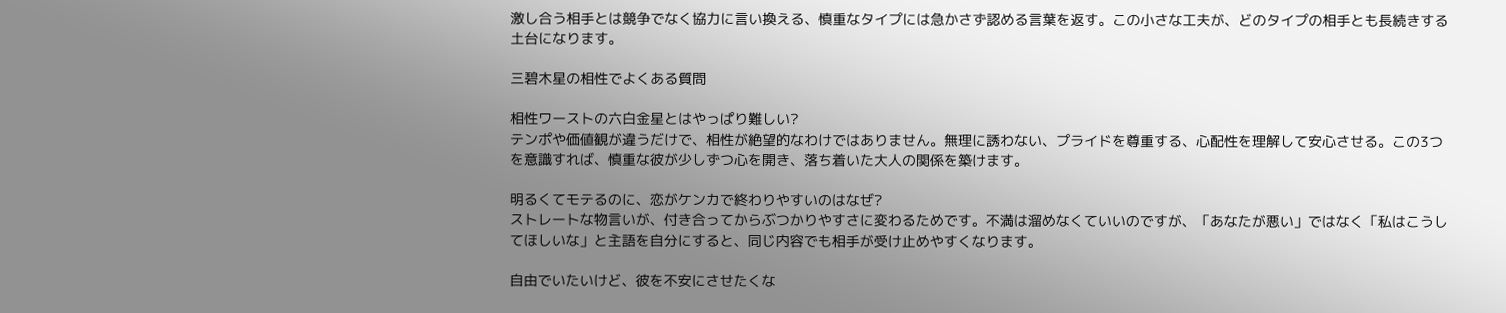激し合う相手とは競争でなく協力に言い換える、慎重なタイプには急かさず認める言葉を返す。この小さな工夫が、どのタイプの相手とも長続きする土台になります。

三碧木星の相性でよくある質問

相性ワーストの六白金星とはやっぱり難しい?
テンポや価値観が違うだけで、相性が絶望的なわけではありません。無理に誘わない、プライドを尊重する、心配性を理解して安心させる。この3つを意識すれば、慎重な彼が少しずつ心を開き、落ち着いた大人の関係を築けます。

明るくてモテるのに、恋がケンカで終わりやすいのはなぜ?
ストレートな物言いが、付き合ってからぶつかりやすさに変わるためです。不満は溜めなくていいのですが、「あなたが悪い」ではなく「私はこうしてほしいな」と主語を自分にすると、同じ内容でも相手が受け止めやすくなります。

自由でいたいけど、彼を不安にさせたくな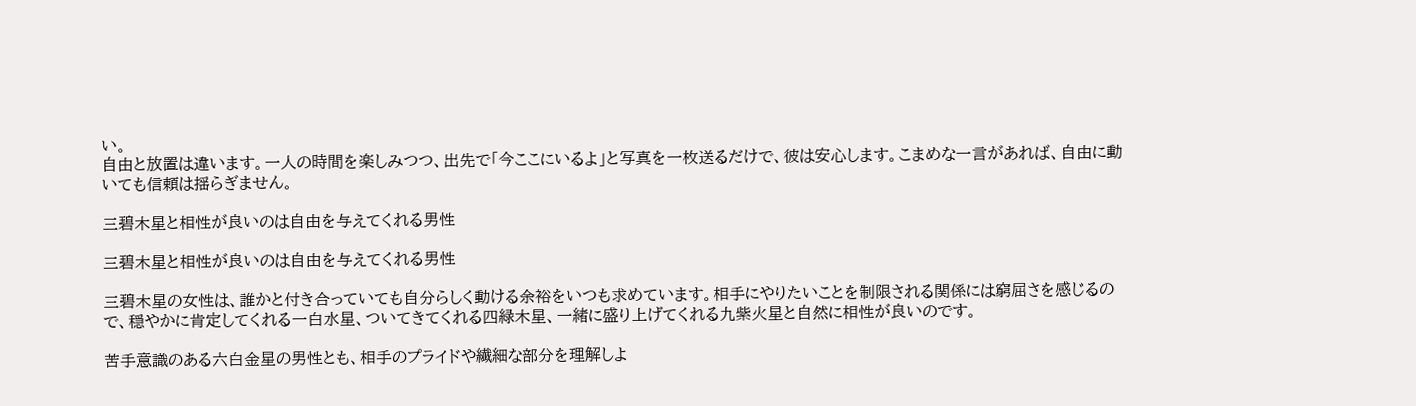い。
自由と放置は違います。一人の時間を楽しみつつ、出先で「今ここにいるよ」と写真を一枚送るだけで、彼は安心します。こまめな一言があれば、自由に動いても信頼は揺らぎません。

三碧木星と相性が良いのは自由を与えてくれる男性

三碧木星と相性が良いのは自由を与えてくれる男性

三碧木星の女性は、誰かと付き合っていても自分らしく動ける余裕をいつも求めています。相手にやりたいことを制限される関係には窮屈さを感じるので、穏やかに肯定してくれる一白水星、ついてきてくれる四緑木星、一緒に盛り上げてくれる九紫火星と自然に相性が良いのです。

苦手意識のある六白金星の男性とも、相手のプライドや繊細な部分を理解しよ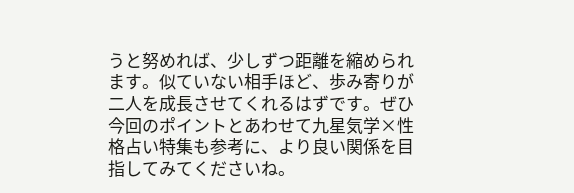うと努めれば、少しずつ距離を縮められます。似ていない相手ほど、歩み寄りが二人を成長させてくれるはずです。ぜひ今回のポイントとあわせて九星気学×性格占い特集も参考に、より良い関係を目指してみてくださいね。